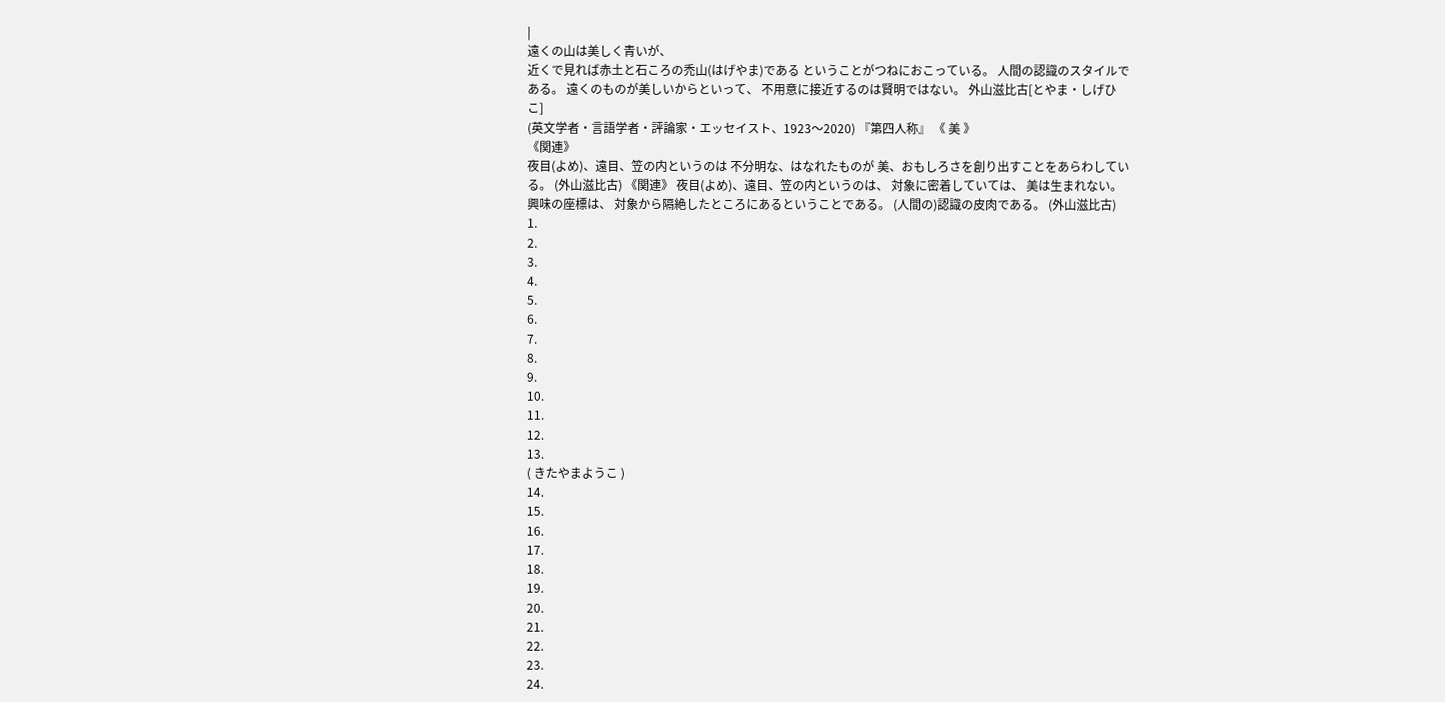|
遠くの山は美しく青いが、
近くで見れば赤土と石ころの禿山(はげやま)である ということがつねにおこっている。 人間の認識のスタイルである。 遠くのものが美しいからといって、 不用意に接近するのは賢明ではない。 外山滋比古[とやま・しげひこ]
(英文学者・言語学者・評論家・エッセイスト、1923〜2020) 『第四人称』 《 美 》
《関連》
夜目(よめ)、遠目、笠の内というのは 不分明な、はなれたものが 美、おもしろさを創り出すことをあらわしている。 (外山滋比古) 《関連》 夜目(よめ)、遠目、笠の内というのは、 対象に密着していては、 美は生まれない。 興味の座標は、 対象から隔絶したところにあるということである。 (人間の)認識の皮肉である。 (外山滋比古)
1.
2.
3.
4.
5.
6.
7.
8.
9.
10.
11.
12.
13.
( きたやまようこ )
14.
15.
16.
17.
18.
19.
20.
21.
22.
23.
24.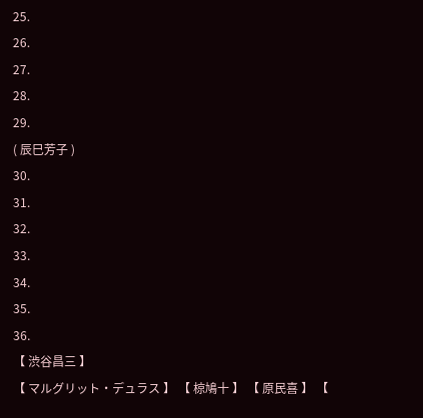25.
26.
27.
28.
29.
( 辰巳芳子 )
30.
31.
32.
33.
34.
35.
36.
【 渋谷昌三 】
【 マルグリット・デュラス 】 【 椋鳩十 】 【 原民喜 】 【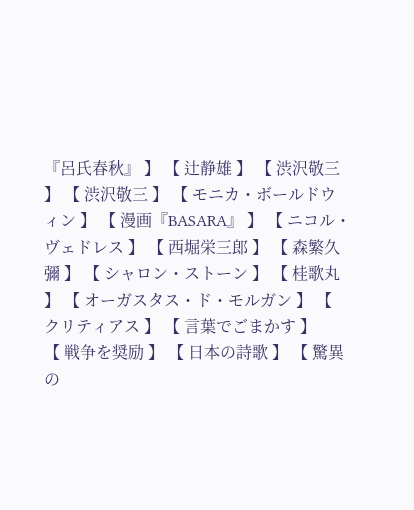『呂氏春秋』 】 【 辻静雄 】 【 渋沢敬三 】 【 渋沢敬三 】 【 モニカ・ボールドウィン 】 【 漫画『BASARA』 】 【 ニコル・ヴェドレス 】 【 西堀栄三郎 】 【 森繁久彌 】 【 シャロン・ストーン 】 【 桂歌丸 】 【 オーガスタス・ド・モルガン 】 【 クリティアス 】 【 言葉でごまかす 】
【 戦争を奨励 】 【 日本の詩歌 】 【 驚異の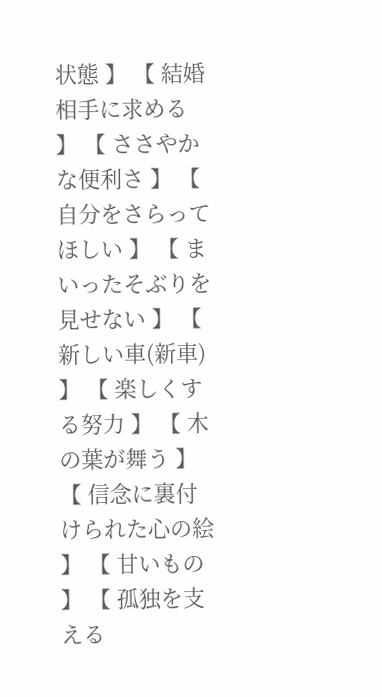状態 】 【 結婚相手に求める 】 【 ささやかな便利さ 】 【 自分をさらってほしい 】 【 まいったそぶりを見せない 】 【 新しい車(新車) 】 【 楽しくする努力 】 【 木の葉が舞う 】 【 信念に裏付けられた心の絵 】 【 甘いもの 】 【 孤独を支える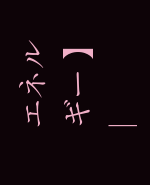エネルギー 】
|